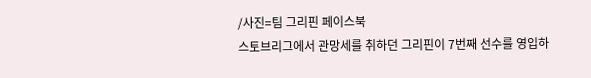/사진=팀 그리핀 페이스북
스토브리그에서 관망세를 취하던 그리핀이 7번째 선수를 영입하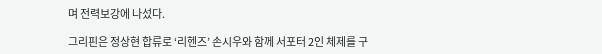며 전력보강에 나섰다.

그리핀은 정상현 합류로 ‘리헨즈’ 손시우와 함께 서포터 2인 체제를 구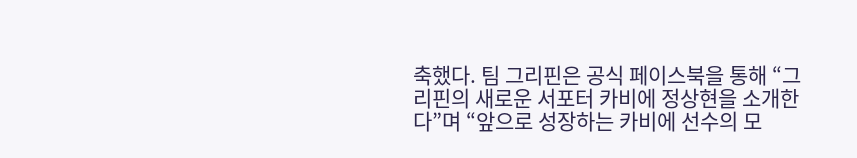축했다. 팀 그리핀은 공식 페이스북을 통해 “그리핀의 새로운 서포터 카비에 정상현을 소개한다”며 “앞으로 성장하는 카비에 선수의 모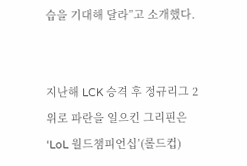습을 기대해 달라”고 소개했다.


지난해 LCK 승격 후 정규리그 2위로 파란을 일으킨 그리핀은 ‘LoL 월드챔피언십’(롤드컵)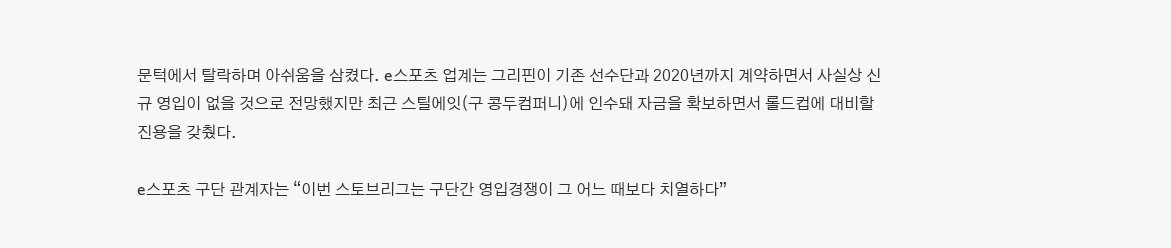문턱에서 탈락하며 아쉬움을 삼켰다. e스포츠 업계는 그리핀이 기존 선수단과 2020년까지 계약하면서 사실상 신규 영입이 없을 것으로 전망했지만 최근 스틸에잇(구 콩두컴퍼니)에 인수돼 자금을 확보하면서 롤드컵에 대비할 진용을 갖췄다.

e스포츠 구단 관계자는 “이번 스토브리그는 구단간 영입경쟁이 그 어느 때보다 치열하다”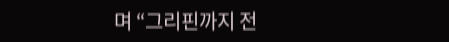며 “그리핀까지 전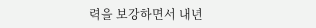력을 보강하면서 내년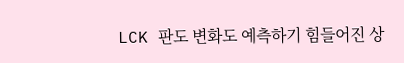LCK 판도 변화도 예측하기 힘들어진 상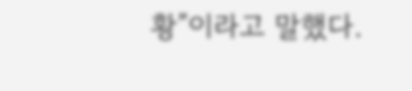황”이라고 말했다.